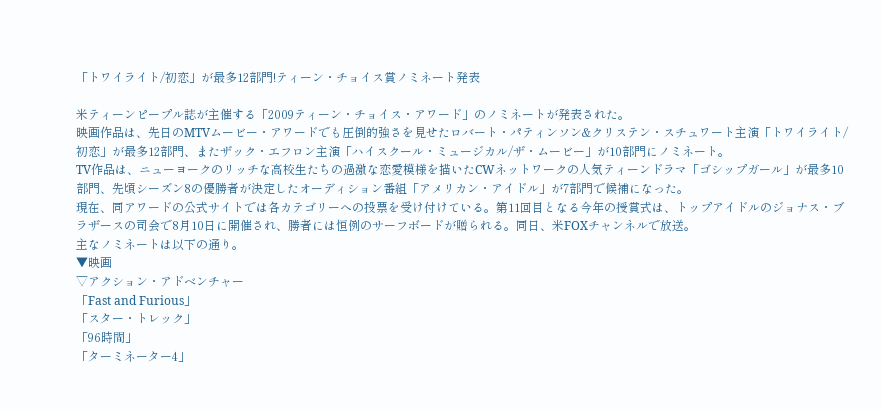「トワイライト/初恋」が最多12部門!ティーン・チョイス賞ノミネート発表

米ティーンピープル誌が主催する「2009ティーン・チョイス・アワード」のノミネートが発表された。
映画作品は、先日のMTVムービー・アワードでも圧倒的強さを見せたロバート・パティンソン&クリステン・スチュワート主演「トワイライト/初恋」が最多12部門、またザック・エフロン主演「ハイスクール・ミュージカル/ザ・ムービー」が10部門にノミネート。
TV作品は、ニューヨークのリッチな高校生たちの過激な恋愛模様を描いたCWネットワークの人気ティーンドラマ「ゴシップガール」が最多10部門、先頃シーズン8の優勝者が決定したオーディション番組「アメリカン・アイドル」が7部門で候補になった。
現在、同アワードの公式サイトでは各カテゴリーへの投票を受け付けている。第11回目となる今年の授賞式は、トップアイドルのジョナス・ブラザースの司会で8月10日に開催され、勝者には恒例のサーフボードが贈られる。同日、米FOXチャンネルで放送。
主なノミネートは以下の通り。
▼映画
▽アクション・アドベンチャー
「Fast and Furious」
「スター・トレック」
「96時間」
「ターミネーター4」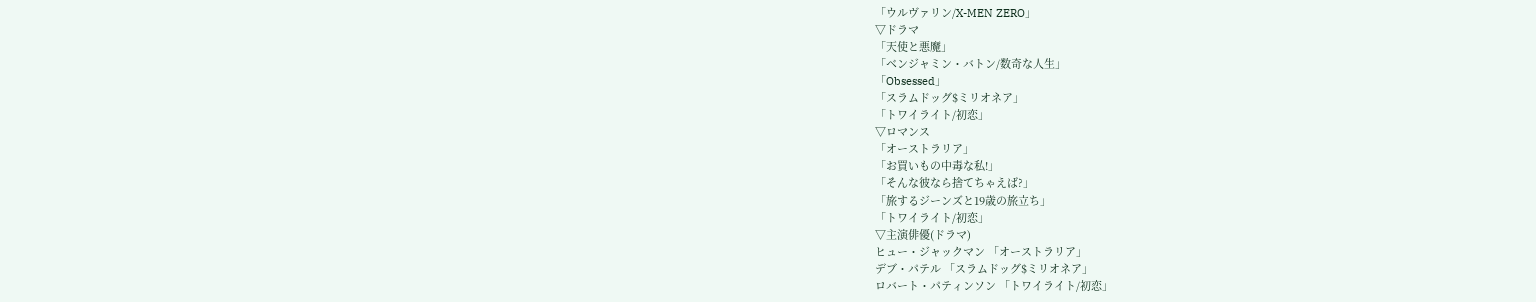「ウルヴァリン/X-MEN ZERO」
▽ドラマ
「天使と悪魔」
「ベンジャミン・バトン/数奇な人生」
「Obsessed」
「スラムドッグ$ミリオネア」
「トワイライト/初恋」
▽ロマンス
「オーストラリア」
「お買いもの中毒な私!」
「そんな彼なら捨てちゃえば?」
「旅するジーンズと19歳の旅立ち」
「トワイライト/初恋」
▽主演俳優(ドラマ)
ヒュー・ジャックマン 「オーストラリア」
デブ・パテル 「スラムドッグ$ミリオネア」
ロバート・パティンソン 「トワイライト/初恋」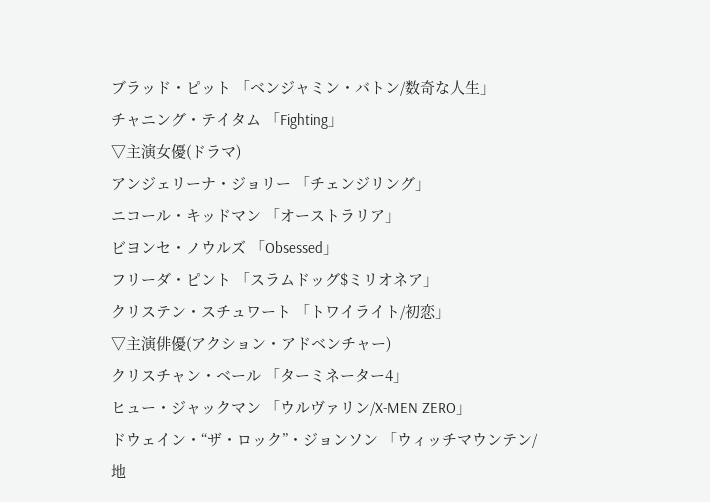ブラッド・ピット 「ベンジャミン・バトン/数奇な人生」
チャニング・テイタム 「Fighting」
▽主演女優(ドラマ)
アンジェリーナ・ジョリー 「チェンジリング」
ニコール・キッドマン 「オーストラリア」
ビヨンセ・ノウルズ 「Obsessed」
フリーダ・ピント 「スラムドッグ$ミリオネア」
クリステン・スチュワート 「トワイライト/初恋」
▽主演俳優(アクション・アドベンチャー)
クリスチャン・ベール 「ターミネーター4」
ヒュー・ジャックマン 「ウルヴァリン/X-MEN ZERO」
ドウェイン・“ザ・ロック”・ジョンソン 「ウィッチマウンテン/地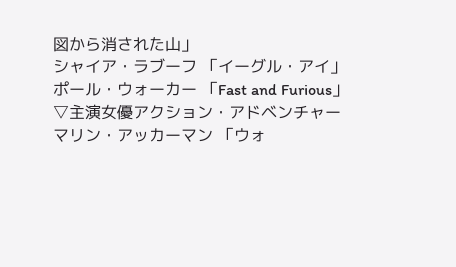図から消された山」
シャイア・ラブーフ 「イーグル・アイ」
ポール・ウォーカー 「Fast and Furious」
▽主演女優アクション・アドベンチャー
マリン・アッカーマン 「ウォ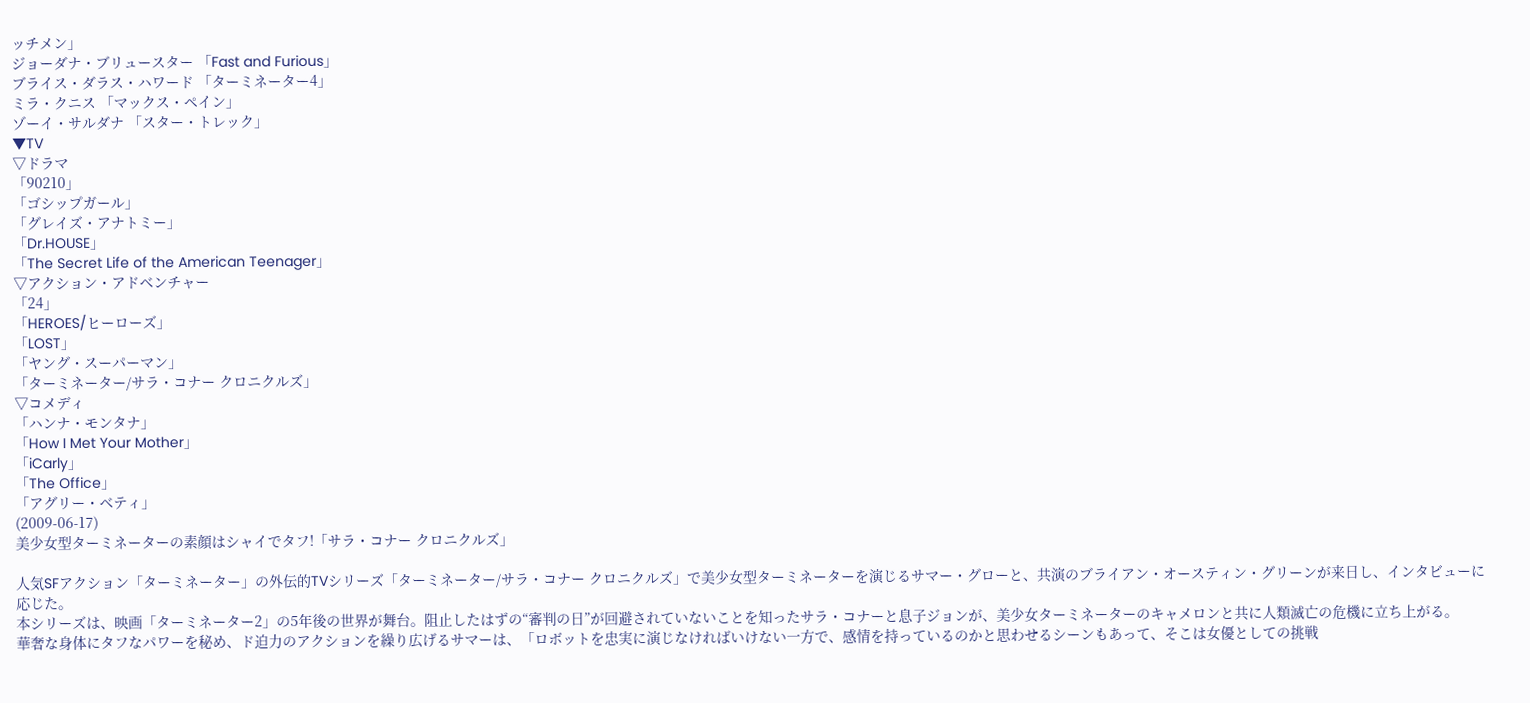ッチメン」
ジョーダナ・ブリュースター 「Fast and Furious」
ブライス・ダラス・ハワード 「ターミネーター4」
ミラ・クニス 「マックス・ペイン」
ゾーイ・サルダナ 「スター・トレック」
▼TV
▽ドラマ
「90210」
「ゴシップガール」
「グレイズ・アナトミー」
「Dr.HOUSE」
「The Secret Life of the American Teenager」
▽アクション・アドベンチャー
「24」
「HEROES/ヒーローズ」
「LOST」
「ヤング・スーパーマン」
「ターミネーター/サラ・コナー クロニクルズ」
▽コメディ
「ハンナ・モンタナ」
「How I Met Your Mother」
「iCarly」
「The Office」
「アグリー・ベティ」
(2009-06-17)
美少女型ターミネーターの素顔はシャイでタフ!「サラ・コナー クロニクルズ」

人気SFアクション「ターミネーター」の外伝的TVシリーズ「ターミネーター/サラ・コナー クロニクルズ」で美少女型ターミネーターを演じるサマー・グローと、共演のブライアン・オースティン・グリーンが来日し、インタビューに応じた。
本シリーズは、映画「ターミネーター2」の5年後の世界が舞台。阻止したはずの“審判の日”が回避されていないことを知ったサラ・コナーと息子ジョンが、美少女ターミネーターのキャメロンと共に人類滅亡の危機に立ち上がる。
華奢な身体にタフなパワーを秘め、ド迫力のアクションを繰り広げるサマーは、「ロボットを忠実に演じなければいけない一方で、感情を持っているのかと思わせるシーンもあって、そこは女優としての挑戦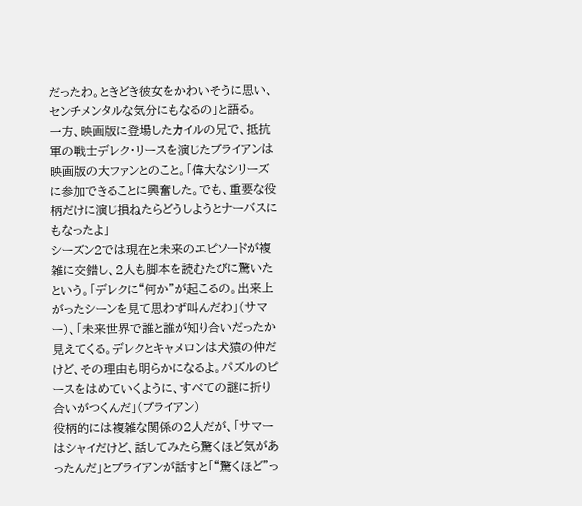だったわ。ときどき彼女をかわいそうに思い、センチメンタルな気分にもなるの」と語る。
一方、映画版に登場したカイルの兄で、抵抗軍の戦士デレク・リースを演じたブライアンは映画版の大ファンとのこと。「偉大なシリーズに参加できることに興奮した。でも、重要な役柄だけに演じ損ねたらどうしようとナーバスにもなったよ」
シーズン2では現在と未来のエピソードが複雑に交錯し、2人も脚本を読むたびに驚いたという。「デレクに“何か”が起こるの。出来上がったシーンを見て思わず叫んだわ」(サマー)、「未来世界で誰と誰が知り合いだったか見えてくる。デレクとキャメロンは犬猿の仲だけど、その理由も明らかになるよ。パズルのピースをはめていくように、すべての謎に折り合いがつくんだ」(ブライアン)
役柄的には複雑な関係の2人だが、「サマーはシャイだけど、話してみたら驚くほど気があったんだ」とブライアンが話すと「“驚くほど”っ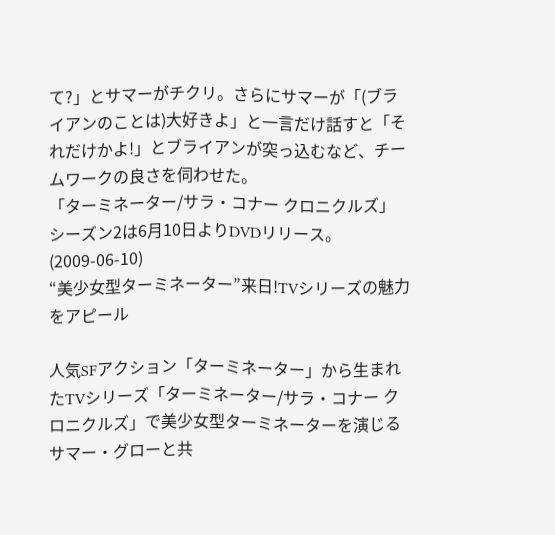て?」とサマーがチクリ。さらにサマーが「(ブライアンのことは)大好きよ」と一言だけ話すと「それだけかよ!」とブライアンが突っ込むなど、チームワークの良さを伺わせた。
「ターミネーター/サラ・コナー クロニクルズ」シーズン2は6月10日よりDVDリリース。
(2009-06-10)
“美少女型ターミネーター”来日!TVシリーズの魅力をアピール

人気SFアクション「ターミネーター」から生まれたTVシリーズ「ターミネーター/サラ・コナー クロニクルズ」で美少女型ターミネーターを演じるサマー・グローと共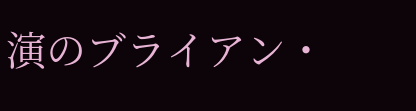演のブライアン・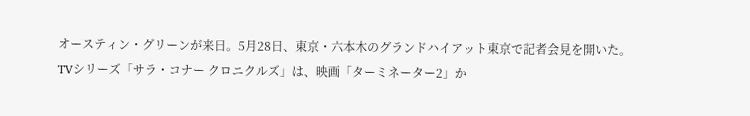オースティン・グリーンが来日。5月28日、東京・六本木のグランドハイアット東京で記者会見を開いた。
TVシリーズ「サラ・コナー クロニクルズ」は、映画「ターミネーター2」か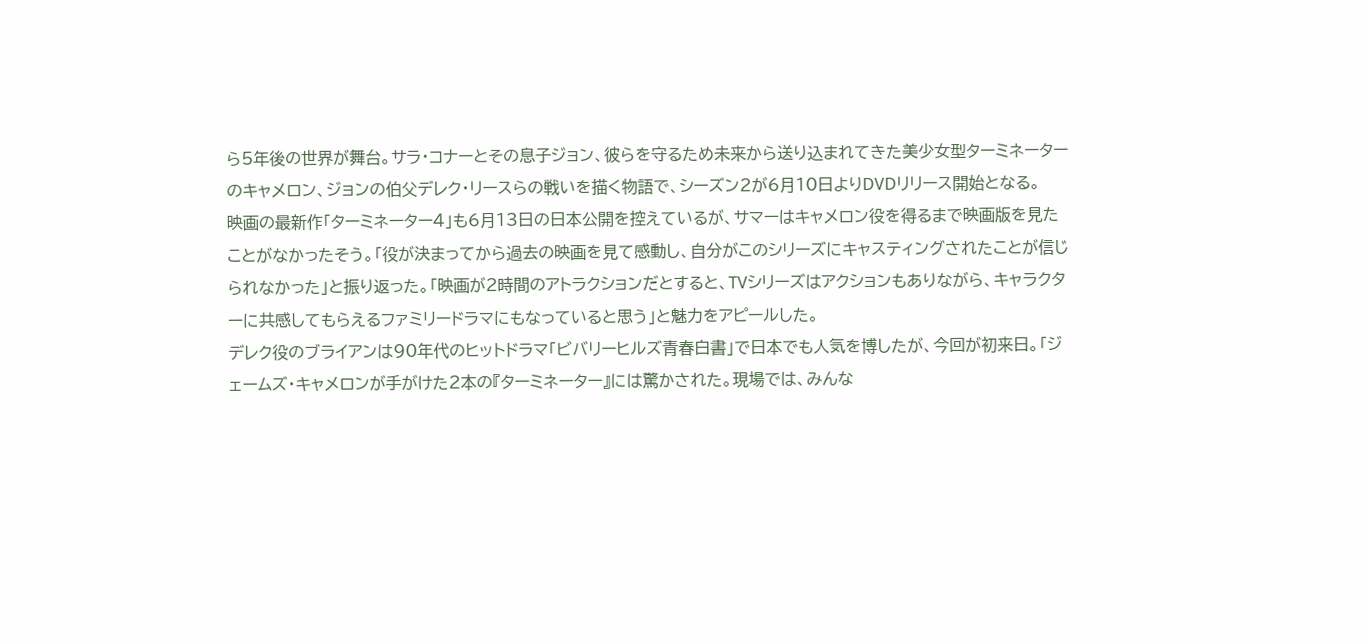ら5年後の世界が舞台。サラ・コナーとその息子ジョン、彼らを守るため未来から送り込まれてきた美少女型ターミネーターのキャメロン、ジョンの伯父デレク・リースらの戦いを描く物語で、シーズン2が6月10日よりDVDリリース開始となる。
映画の最新作「ターミネーター4」も6月13日の日本公開を控えているが、サマーはキャメロン役を得るまで映画版を見たことがなかったそう。「役が決まってから過去の映画を見て感動し、自分がこのシリーズにキャスティングされたことが信じられなかった」と振り返った。「映画が2時間のアトラクションだとすると、TVシリーズはアクションもありながら、キャラクターに共感してもらえるファミリードラマにもなっていると思う」と魅力をアピールした。
デレク役のブライアンは90年代のヒットドラマ「ビバリーヒルズ青春白書」で日本でも人気を博したが、今回が初来日。「ジェームズ・キャメロンが手がけた2本の『ターミネーター』には驚かされた。現場では、みんな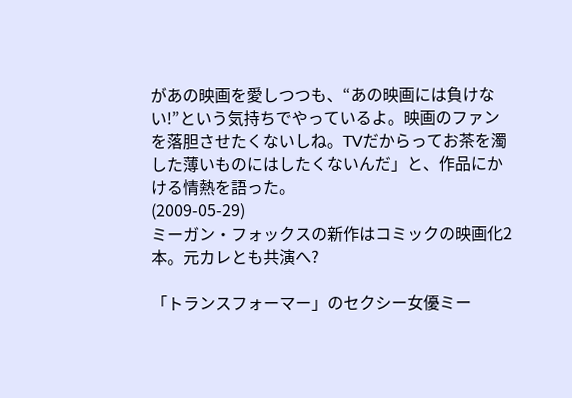があの映画を愛しつつも、“あの映画には負けない!”という気持ちでやっているよ。映画のファンを落胆させたくないしね。TVだからってお茶を濁した薄いものにはしたくないんだ」と、作品にかける情熱を語った。
(2009-05-29)
ミーガン・フォックスの新作はコミックの映画化2本。元カレとも共演へ?

「トランスフォーマー」のセクシー女優ミー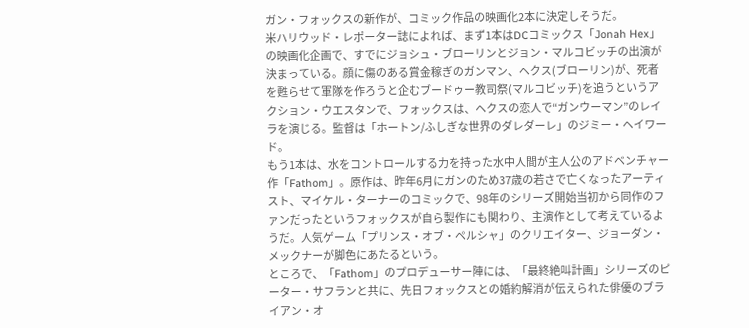ガン・フォックスの新作が、コミック作品の映画化2本に決定しそうだ。
米ハリウッド・レポーター誌によれば、まず1本はDCコミックス「Jonah Hex」の映画化企画で、すでにジョシュ・ブローリンとジョン・マルコビッチの出演が決まっている。顔に傷のある賞金稼ぎのガンマン、ヘクス(ブローリン)が、死者を甦らせて軍隊を作ろうと企むブードゥー教司祭(マルコビッチ)を追うというアクション・ウエスタンで、フォックスは、ヘクスの恋人で“ガンウーマン”のレイラを演じる。監督は「ホートン/ふしぎな世界のダレダーレ」のジミー・ヘイワード。
もう1本は、水をコントロールする力を持った水中人間が主人公のアドベンチャー作「Fathom」。原作は、昨年6月にガンのため37歳の若さで亡くなったアーティスト、マイケル・ターナーのコミックで、98年のシリーズ開始当初から同作のファンだったというフォックスが自ら製作にも関わり、主演作として考えているようだ。人気ゲーム「プリンス・オブ・ペルシャ」のクリエイター、ジョーダン・メックナーが脚色にあたるという。
ところで、「Fathom」のプロデューサー陣には、「最終絶叫計画」シリーズのピーター・サフランと共に、先日フォックスとの婚約解消が伝えられた俳優のブライアン・オ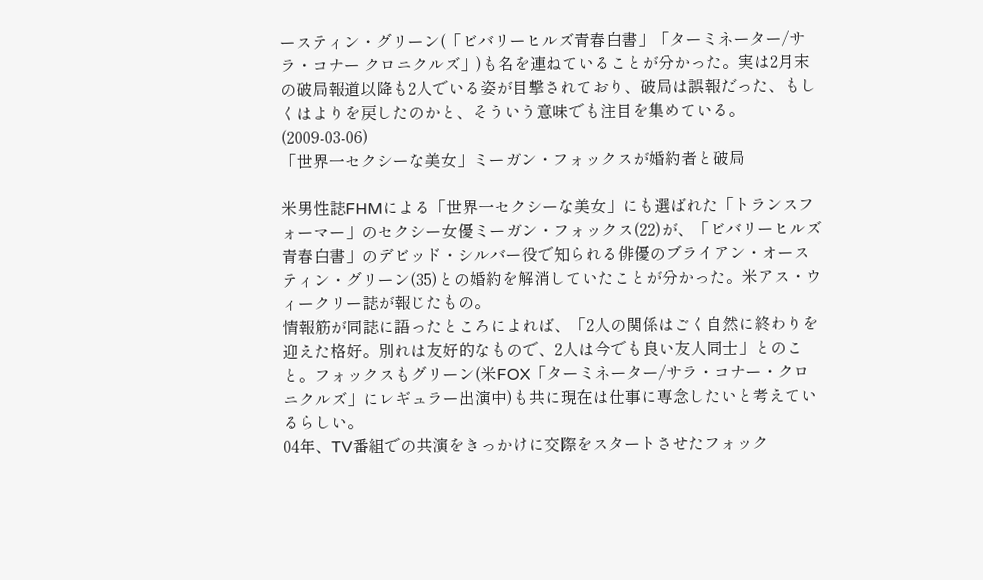ースティン・グリーン(「ビバリーヒルズ青春白書」「ターミネーター/サラ・コナー クロニクルズ」)も名を連ねていることが分かった。実は2月末の破局報道以降も2人でいる姿が目撃されており、破局は誤報だった、もしくはよりを戻したのかと、そういう意味でも注目を集めている。
(2009-03-06)
「世界一セクシーな美女」ミーガン・フォックスが婚約者と破局

米男性誌FHMによる「世界一セクシーな美女」にも選ばれた「トランスフォーマー」のセクシー女優ミーガン・フォックス(22)が、「ビバリーヒルズ青春白書」のデビッド・シルバー役で知られる俳優のブライアン・オースティン・グリーン(35)との婚約を解消していたことが分かった。米アス・ウィークリー誌が報じたもの。
情報筋が同誌に語ったところによれば、「2人の関係はごく自然に終わりを迎えた格好。別れは友好的なもので、2人は今でも良い友人同士」とのこと。フォックスもグリーン(米FOX「ターミネーター/サラ・コナー・クロニクルズ」にレギュラー出演中)も共に現在は仕事に専念したいと考えているらしい。
04年、TV番組での共演をきっかけに交際をスタートさせたフォック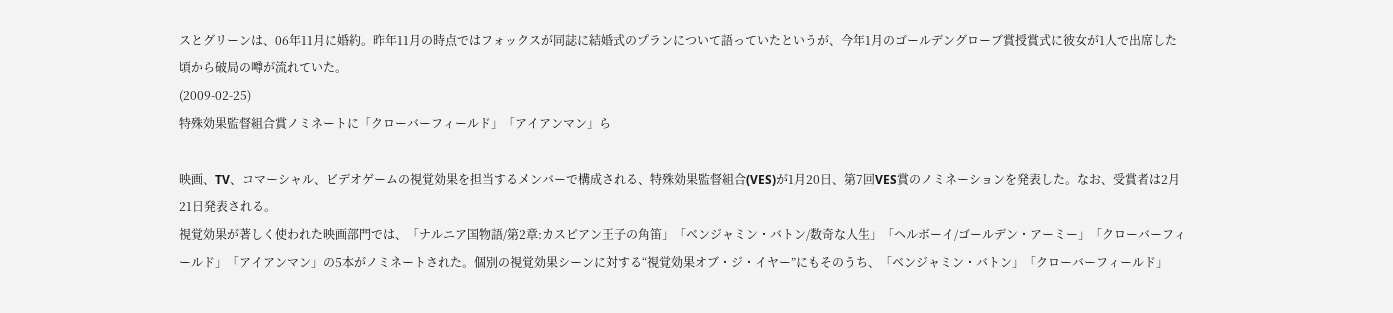スとグリーンは、06年11月に婚約。昨年11月の時点ではフォックスが同誌に結婚式のプランについて語っていたというが、今年1月のゴールデングローブ賞授賞式に彼女が1人で出席した頃から破局の噂が流れていた。
(2009-02-25)
特殊効果監督組合賞ノミネートに「クローバーフィールド」「アイアンマン」ら

映画、TV、コマーシャル、ビデオゲームの視覚効果を担当するメンバーで構成される、特殊効果監督組合(VES)が1月20日、第7回VES賞のノミネーションを発表した。なお、受賞者は2月21日発表される。
視覚効果が著しく使われた映画部門では、「ナルニア国物語/第2章:カスピアン王子の角笛」「ベンジャミン・バトン/数奇な人生」「ヘルボーイ/ゴールデン・アーミー」「クローバーフィールド」「アイアンマン」の5本がノミネートされた。個別の視覚効果シーンに対する“視覚効果オブ・ジ・イヤー”にもそのうち、「ベンジャミン・バトン」「クローバーフィールド」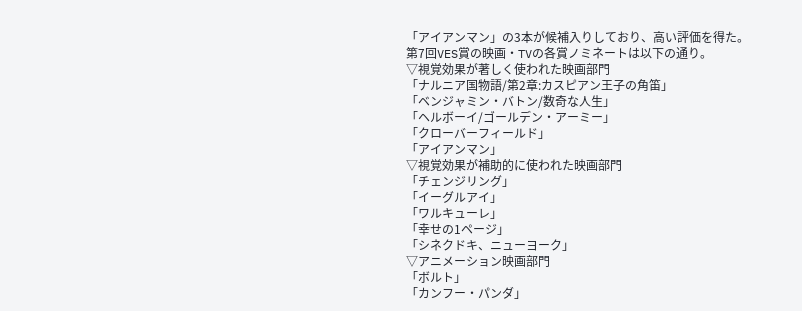「アイアンマン」の3本が候補入りしており、高い評価を得た。
第7回VES賞の映画・TVの各賞ノミネートは以下の通り。
▽視覚効果が著しく使われた映画部門
「ナルニア国物語/第2章:カスピアン王子の角笛」
「ベンジャミン・バトン/数奇な人生」
「ヘルボーイ/ゴールデン・アーミー」
「クローバーフィールド」
「アイアンマン」
▽視覚効果が補助的に使われた映画部門
「チェンジリング」
「イーグルアイ」
「ワルキューレ」
「幸せの1ページ」
「シネクドキ、ニューヨーク」
▽アニメーション映画部門
「ボルト」
「カンフー・パンダ」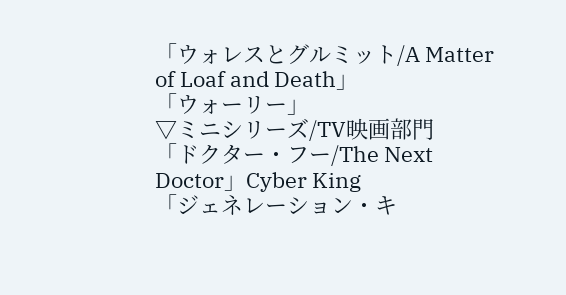「ウォレスとグルミット/A Matter of Loaf and Death」
「ウォーリー」
▽ミニシリーズ/TV映画部門
「ドクター・フー/The Next Doctor」Cyber King
「ジェネレーション・キ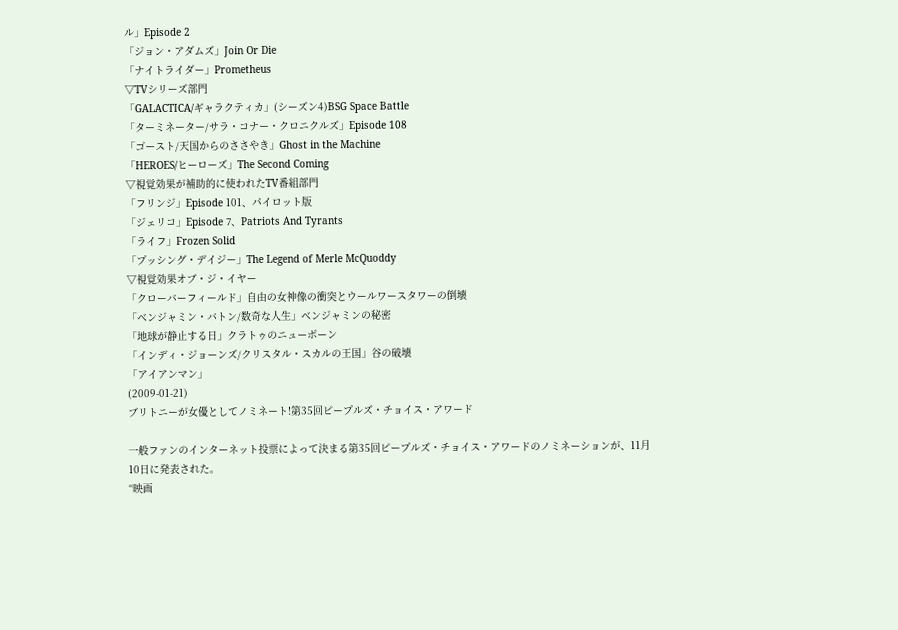ル」Episode 2
「ジョン・アダムズ」Join Or Die
「ナイトライダー」Prometheus
▽TVシリーズ部門
「GALACTICA/ギャラクティカ」(シーズン4)BSG Space Battle
「ターミネーター/サラ・コナー・クロニクルズ」Episode 108
「ゴースト/天国からのささやき」Ghost in the Machine
「HEROES/ヒーローズ」The Second Coming
▽視覚効果が補助的に使われたTV番組部門
「フリンジ」Episode 101、パイロット版
「ジェリコ」Episode 7、Patriots And Tyrants
「ライフ」Frozen Solid
「プッシング・デイジー」The Legend of Merle McQuoddy
▽視覚効果オブ・ジ・イヤー
「クローバーフィールド」自由の女神像の衝突とウールワースタワーの倒壊
「ベンジャミン・バトン/数奇な人生」ベンジャミンの秘密
「地球が静止する日」クラトゥのニューボーン
「インディ・ジョーンズ/クリスタル・スカルの王国」谷の破壊
「アイアンマン」
(2009-01-21)
ブリトニーが女優としてノミネート!第35回ピープルズ・チョイス・アワード

一般ファンのインターネット投票によって決まる第35回ピープルズ・チョイス・アワードのノミネーションが、11月10日に発表された。
“映画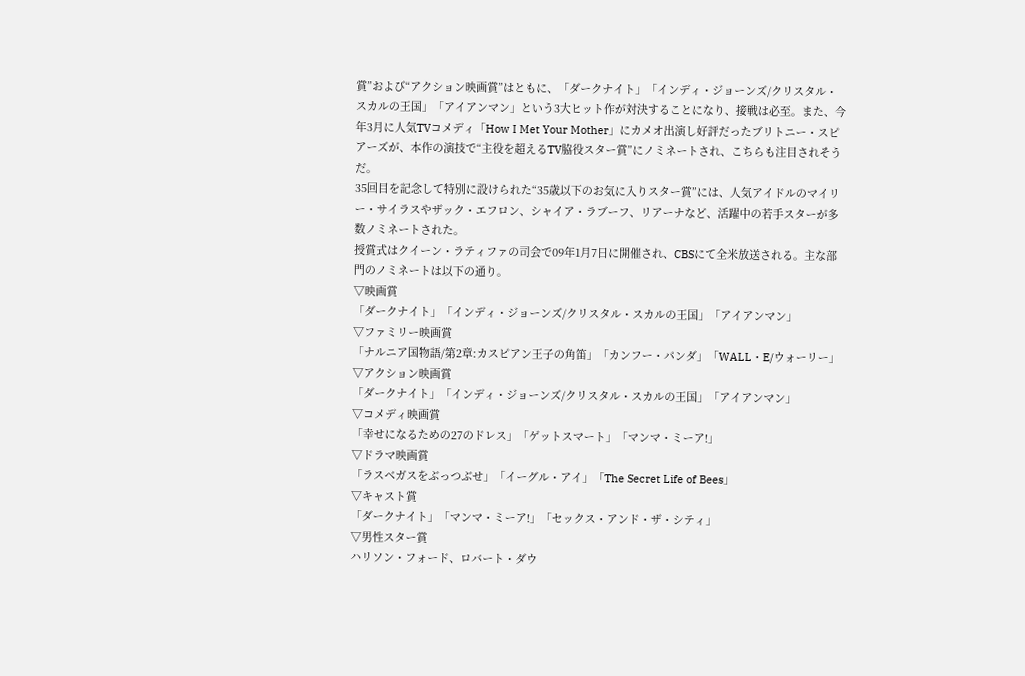賞”および“アクション映画賞”はともに、「ダークナイト」「インディ・ジョーンズ/クリスタル・スカルの王国」「アイアンマン」という3大ヒット作が対決することになり、接戦は必至。また、今年3月に人気TVコメディ「How I Met Your Mother」にカメオ出演し好評だったブリトニー・スピアーズが、本作の演技で“主役を超えるTV脇役スター賞”にノミネートされ、こちらも注目されそうだ。
35回目を記念して特別に設けられた“35歳以下のお気に入りスター賞”には、人気アイドルのマイリー・サイラスやザック・エフロン、シャイア・ラブーフ、リアーナなど、活躍中の若手スターが多数ノミネートされた。
授賞式はクイーン・ラティファの司会で09年1月7日に開催され、CBSにて全米放送される。主な部門のノミネートは以下の通り。
▽映画賞
「ダークナイト」「インディ・ジョーンズ/クリスタル・スカルの王国」「アイアンマン」
▽ファミリー映画賞
「ナルニア国物語/第2章:カスピアン王子の角笛」「カンフー・パンダ」「WALL・E/ウォーリー」
▽アクション映画賞
「ダークナイト」「インディ・ジョーンズ/クリスタル・スカルの王国」「アイアンマン」
▽コメディ映画賞
「幸せになるための27のドレス」「ゲットスマート」「マンマ・ミーア!」
▽ドラマ映画賞
「ラスベガスをぶっつぶせ」「イーグル・アイ」「The Secret Life of Bees」
▽キャスト賞
「ダークナイト」「マンマ・ミーア!」「セックス・アンド・ザ・シティ」
▽男性スター賞
ハリソン・フォード、ロバート・ダウ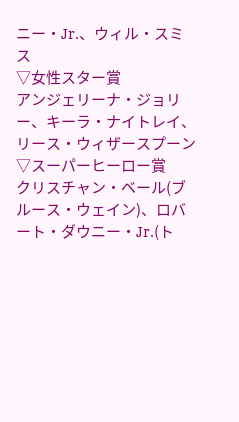ニー・Jr.、ウィル・スミス
▽女性スター賞
アンジェリーナ・ジョリー、キーラ・ナイトレイ、リース・ウィザースプーン
▽スーパーヒーロー賞
クリスチャン・ベール(ブルース・ウェイン)、ロバート・ダウニー・Jr.(ト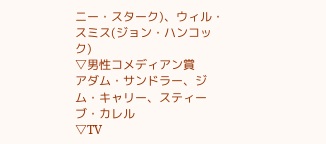ニー・スターク)、ウィル・スミス(ジョン・ハンコック)
▽男性コメディアン賞
アダム・サンドラー、ジム・キャリー、スティーブ・カレル
▽TV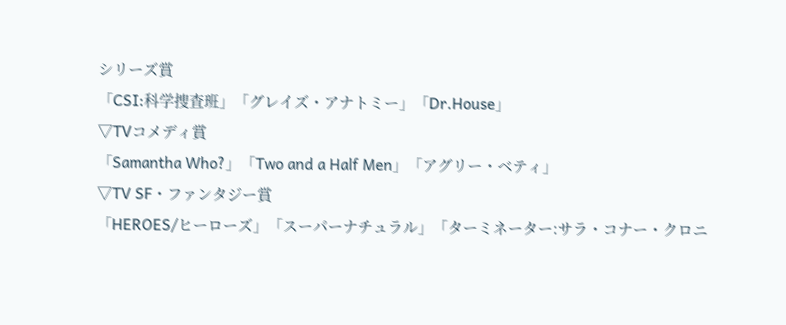シリーズ賞
「CSI:科学捜査班」「グレイズ・アナトミー」「Dr.House」
▽TVコメディ賞
「Samantha Who?」「Two and a Half Men」「アグリー・ベティ」
▽TV SF・ファンタジー賞
「HEROES/ヒーローズ」「スーパーナチュラル」「ターミネーター:サラ・コナー・クロニ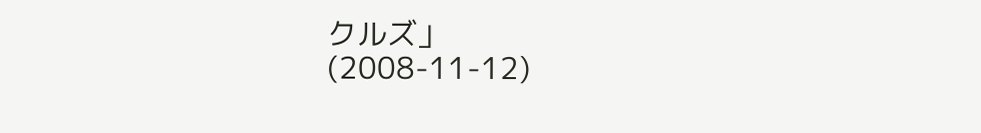クルズ」
(2008-11-12)